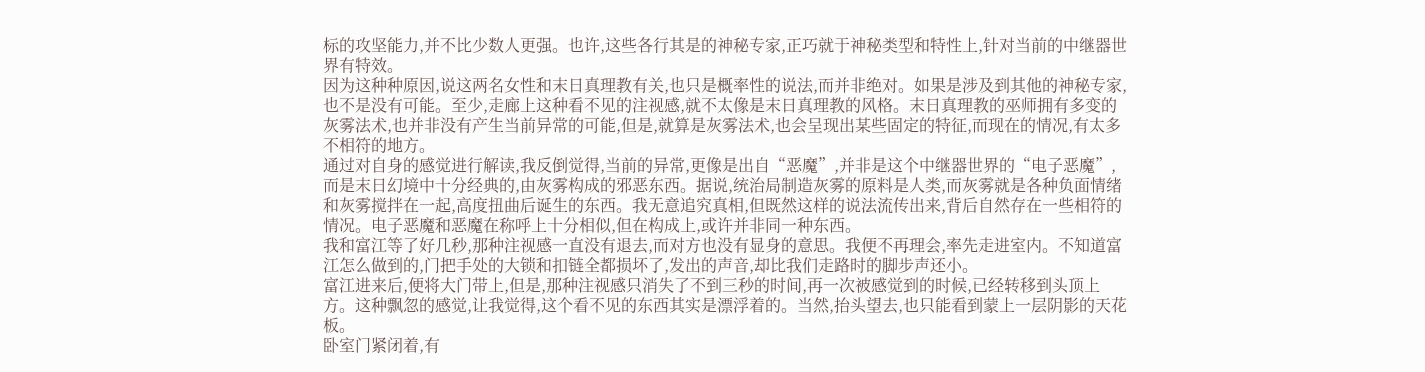标的攻坚能力,并不比少数人更强。也许,这些各行其是的神秘专家,正巧就于神秘类型和特性上,针对当前的中继器世界有特效。
因为这种种原因,说这两名女性和末日真理教有关,也只是概率性的说法,而并非绝对。如果是涉及到其他的神秘专家,也不是没有可能。至少,走廊上这种看不见的注视感,就不太像是末日真理教的风格。末日真理教的巫师拥有多变的灰雾法术,也并非没有产生当前异常的可能,但是,就算是灰雾法术,也会呈现出某些固定的特征,而现在的情况,有太多不相符的地方。
通过对自身的感觉进行解读,我反倒觉得,当前的异常,更像是出自“恶魔”,并非是这个中继器世界的“电子恶魔”,而是末日幻境中十分经典的,由灰雾构成的邪恶东西。据说,统治局制造灰雾的原料是人类,而灰雾就是各种负面情绪和灰雾搅拌在一起,高度扭曲后诞生的东西。我无意追究真相,但既然这样的说法流传出来,背后自然存在一些相符的情况。电子恶魔和恶魔在称呼上十分相似,但在构成上,或许并非同一种东西。
我和富江等了好几秒,那种注视感一直没有退去,而对方也没有显身的意思。我便不再理会,率先走进室内。不知道富江怎么做到的,门把手处的大锁和扣链全都损坏了,发出的声音,却比我们走路时的脚步声还小。
富江进来后,便将大门带上,但是,那种注视感只消失了不到三秒的时间,再一次被感觉到的时候,已经转移到头顶上方。这种飘忽的感觉,让我觉得,这个看不见的东西其实是漂浮着的。当然,抬头望去,也只能看到蒙上一层阴影的天花板。
卧室门紧闭着,有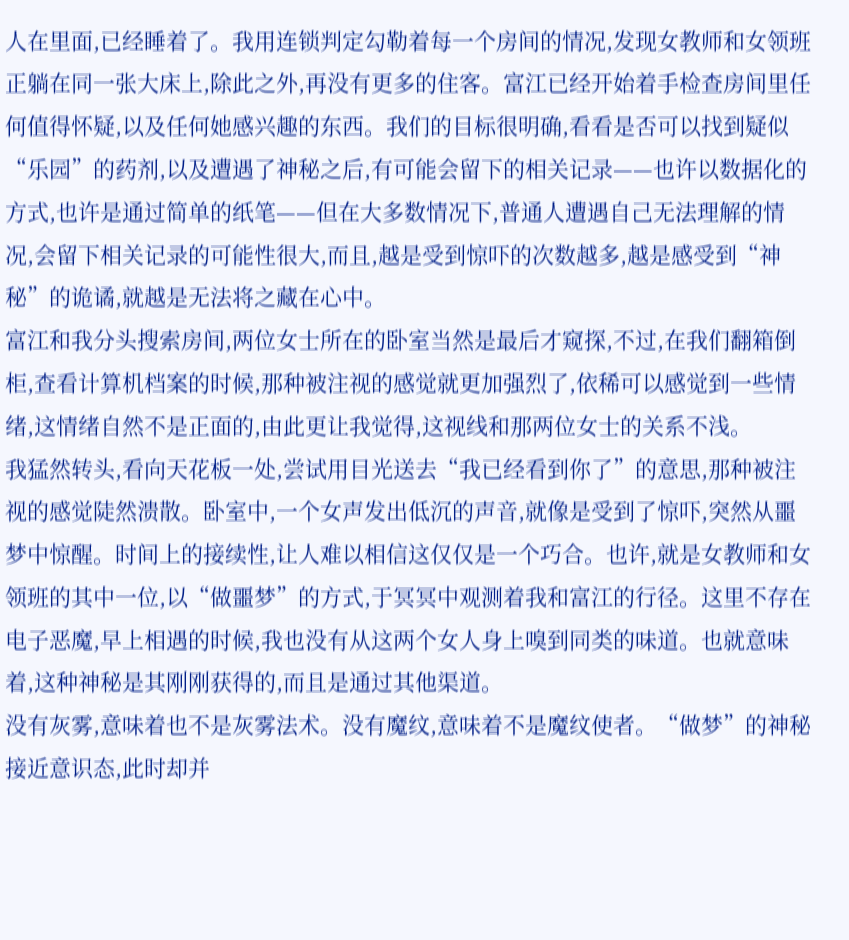人在里面,已经睡着了。我用连锁判定勾勒着每一个房间的情况,发现女教师和女领班正躺在同一张大床上,除此之外,再没有更多的住客。富江已经开始着手检查房间里任何值得怀疑,以及任何她感兴趣的东西。我们的目标很明确,看看是否可以找到疑似“乐园”的药剂,以及遭遇了神秘之后,有可能会留下的相关记录——也许以数据化的方式,也许是通过简单的纸笔——但在大多数情况下,普通人遭遇自己无法理解的情况,会留下相关记录的可能性很大,而且,越是受到惊吓的次数越多,越是感受到“神秘”的诡谲,就越是无法将之藏在心中。
富江和我分头搜索房间,两位女士所在的卧室当然是最后才窥探,不过,在我们翻箱倒柜,查看计算机档案的时候,那种被注视的感觉就更加强烈了,依稀可以感觉到一些情绪,这情绪自然不是正面的,由此更让我觉得,这视线和那两位女士的关系不浅。
我猛然转头,看向天花板一处,尝试用目光送去“我已经看到你了”的意思,那种被注视的感觉陡然溃散。卧室中,一个女声发出低沉的声音,就像是受到了惊吓,突然从噩梦中惊醒。时间上的接续性,让人难以相信这仅仅是一个巧合。也许,就是女教师和女领班的其中一位,以“做噩梦”的方式,于冥冥中观测着我和富江的行径。这里不存在电子恶魔,早上相遇的时候,我也没有从这两个女人身上嗅到同类的味道。也就意味着,这种神秘是其刚刚获得的,而且是通过其他渠道。
没有灰雾,意味着也不是灰雾法术。没有魔纹,意味着不是魔纹使者。“做梦”的神秘接近意识态,此时却并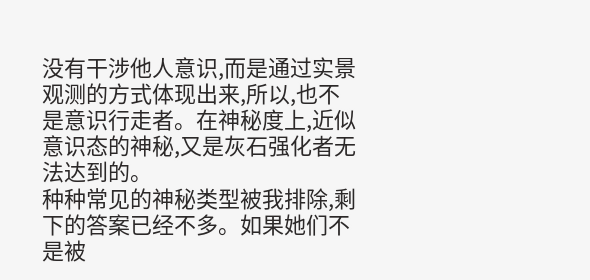没有干涉他人意识,而是通过实景观测的方式体现出来,所以,也不是意识行走者。在神秘度上,近似意识态的神秘,又是灰石强化者无法达到的。
种种常见的神秘类型被我排除,剩下的答案已经不多。如果她们不是被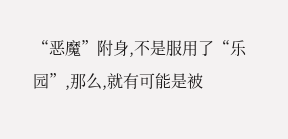“恶魔”附身,不是服用了“乐园”,那么,就有可能是被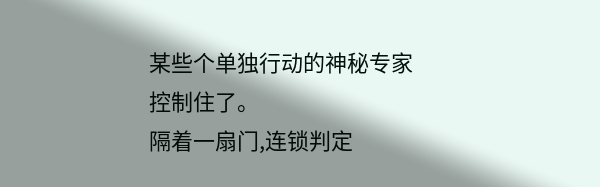某些个单独行动的神秘专家控制住了。
隔着一扇门,连锁判定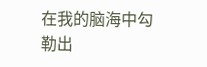在我的脑海中勾勒出